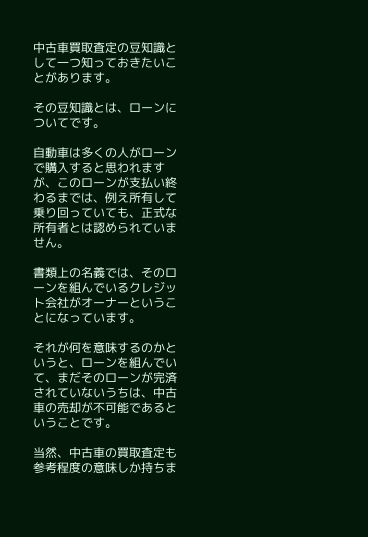中古車買取査定の豆知識として一つ知っておきたいことがあります。

その豆知識とは、ローンについてです。

自動車は多くの人がローンで購入すると思われますが、このローンが支払い終わるまでは、例え所有して乗り回っていても、正式な所有者とは認められていません。

書類上の名義では、そのローンを組んでいるクレジット会社がオーナーということになっています。

それが何を意味するのかというと、ローンを組んでいて、まだそのローンが完済されていないうちは、中古車の売却が不可能であるということです。

当然、中古車の買取査定も参考程度の意味しか持ちま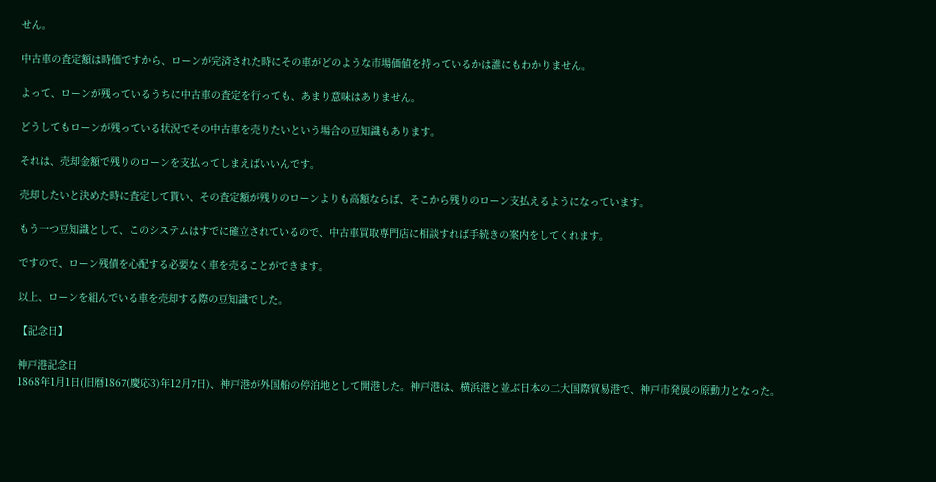せん。

中古車の査定額は時価ですから、ローンが完済された時にその車がどのような市場価値を持っているかは誰にもわかりません。

よって、ローンが残っているうちに中古車の査定を行っても、あまり意味はありません。

どうしてもローンが残っている状況でその中古車を売りたいという場合の豆知識もあります。

それは、売却金額で残りのローンを支払ってしまえばいいんです。

売却したいと決めた時に査定して貰い、その査定額が残りのローンよりも高額ならば、そこから残りのローン支払えるようになっています。

もう一つ豆知識として、このシステムはすでに確立されているので、中古車買取専門店に相談すれば手続きの案内をしてくれます。

ですので、ローン残債を心配する必要なく車を売ることができます。

以上、ローンを組んでいる車を売却する際の豆知識でした。

【記念日】

神戸港記念日
1868年1月1日(旧暦1867(慶応3)年12月7日)、神戸港が外国船の停泊地として開港した。神戸港は、横浜港と並ぶ日本の二大国際貿易港で、神戸市発展の原動力となった。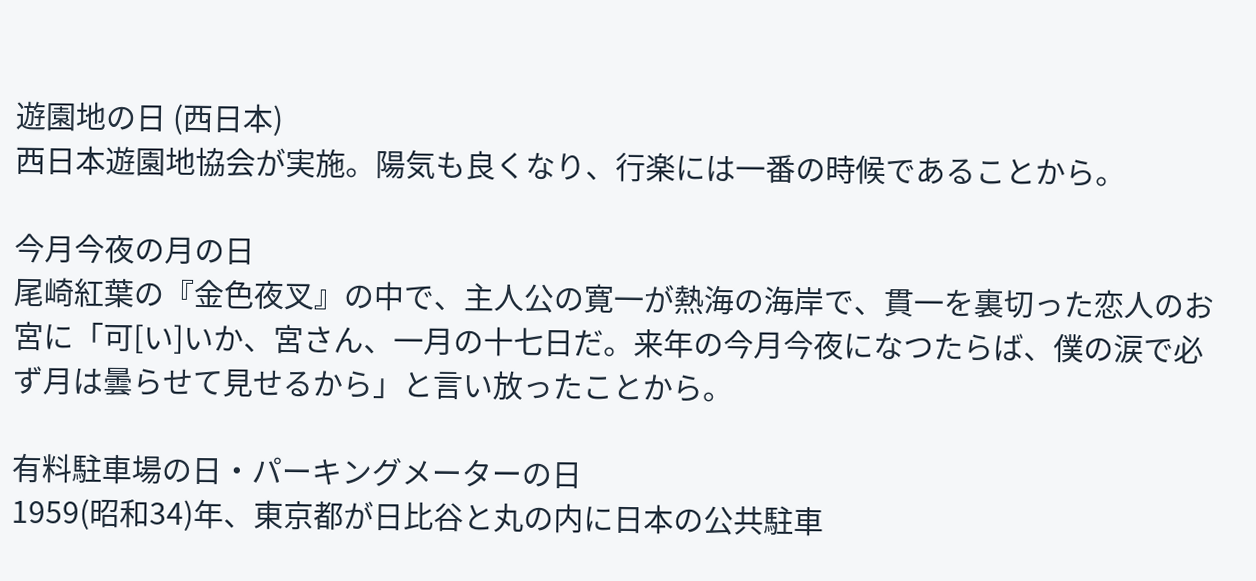遊園地の日 (西日本)
西日本遊園地協会が実施。陽気も良くなり、行楽には一番の時候であることから。

今月今夜の月の日
尾崎紅葉の『金色夜叉』の中で、主人公の寛一が熱海の海岸で、貫一を裏切った恋人のお宮に「可[い]いか、宮さん、一月の十七日だ。来年の今月今夜になつたらば、僕の涙で必ず月は曇らせて見せるから」と言い放ったことから。

有料駐車場の日・パーキングメーターの日
1959(昭和34)年、東京都が日比谷と丸の内に日本の公共駐車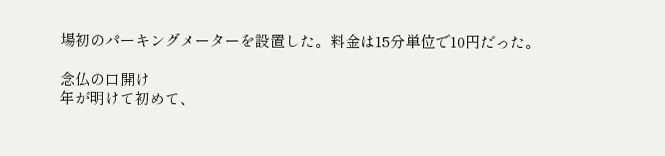場初のパーキングメーターを設置した。料金は15分単位で10円だった。

念仏の口開け
年が明けて初めて、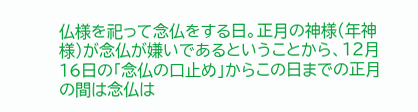仏様を祀って念仏をする日。正月の神様(年神様)が念仏が嫌いであるということから、12月16日の「念仏の口止め」からこの日までの正月の間は念仏は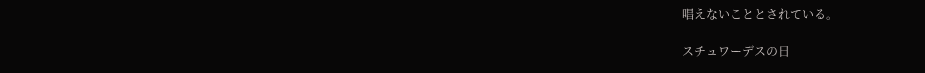唱えないこととされている。

スチュワーデスの日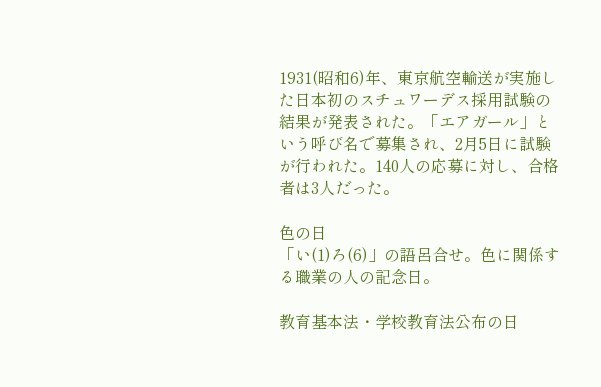1931(昭和6)年、東京航空輸送が実施した日本初のスチュワーデス採用試験の結果が発表された。「エアガール」という呼び名で募集され、2月5日に試験が行われた。140人の応募に対し、合格者は3人だった。

色の日
「い(1)ろ(6)」の語呂合せ。色に関係する職業の人の記念日。

教育基本法・学校教育法公布の日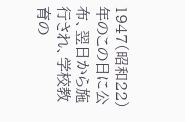1947(昭和22)年のこの日に公布、翌日から施行され、学校教育の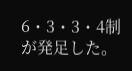6・3・3・4制が発足した。